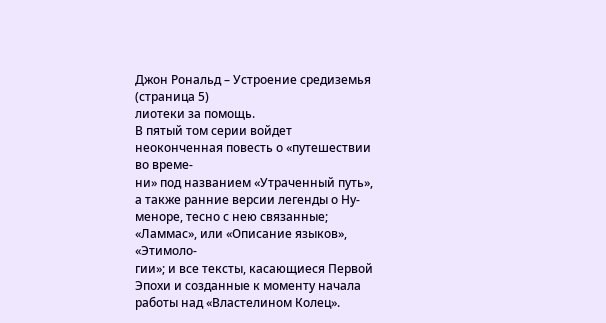Джон Рональд – Устроение средиземья (страница 5)
лиотеки за помощь.
В пятый том серии войдет неоконченная повесть о «путешествии во време-
ни» под названием «Утраченный путь», а также ранние версии легенды о Ну-
меноре, тесно с нею связанные; «Ламмас», или «Описание языков», «Этимоло-
гии»; и все тексты, касающиеся Первой Эпохи и созданные к моменту начала работы над «Властелином Колец».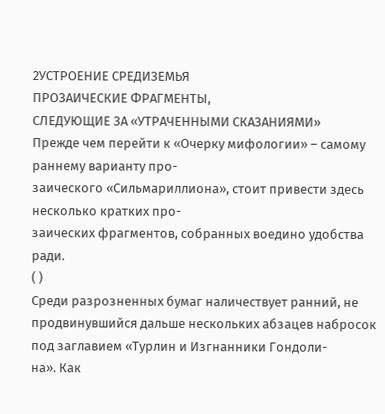2УСТРОЕНИЕ СРЕДИЗЕМЬЯ
ПРОЗАИЧЕСКИЕ ФРАГМЕНТЫ,
СЛЕДУЮЩИЕ ЗА «УТРАЧЕННЫМИ СКАЗАНИЯМИ»
Прежде чем перейти к «Очерку мифологии» – самому раннему варианту про-
заического «Сильмариллиона», стоит привести здесь несколько кратких про-
заических фрагментов, собранных воедино удобства ради.
( )
Среди разрозненных бумаг наличествует ранний, не продвинувшийся дальше нескольких абзацев набросок под заглавием «Турлин и Изгнанники Гондоли-
на». Как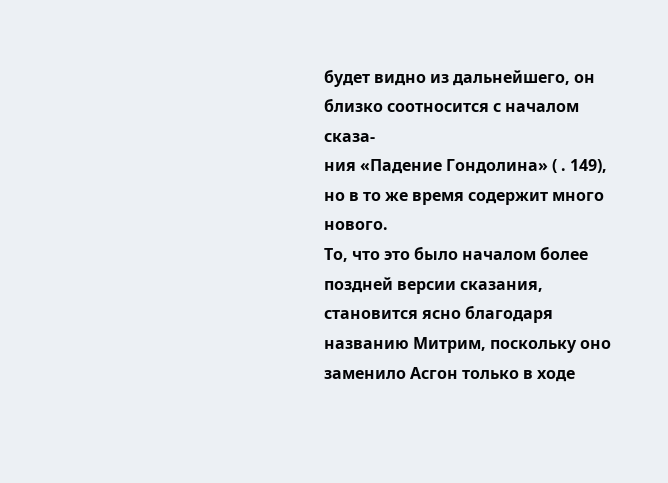будет видно из дальнейшего, он близко соотносится с началом сказа-
ния «Падение Гондолина» ( . 149), но в то же время содержит много нового.
То, что это было началом более поздней версии сказания, становится ясно благодаря названию Митрим, поскольку оно заменило Асгон только в ходе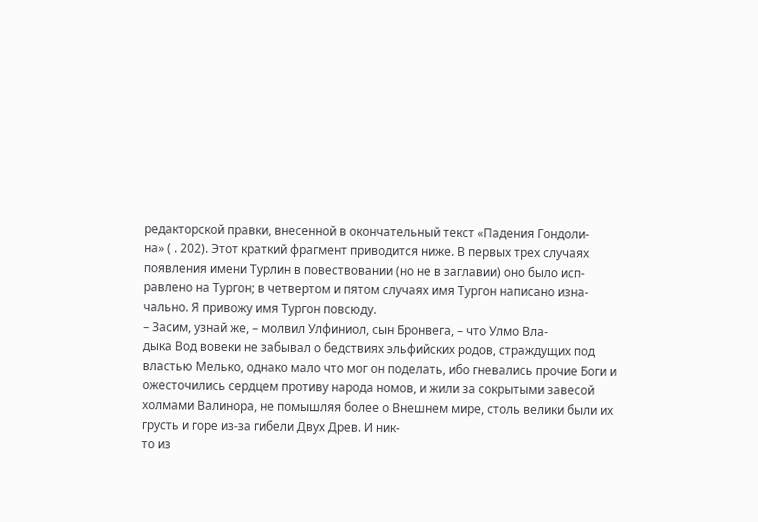редакторской правки, внесенной в окончательный текст «Падения Гондоли-
на» ( . 202). Этот краткий фрагмент приводится ниже. В первых трех случаях появления имени Турлин в повествовании (но не в заглавии) оно было исп-
равлено на Тургон; в четвертом и пятом случаях имя Тургон написано изна-
чально. Я привожу имя Тургон повсюду.
– Засим, узнай же, – молвил Улфиниол, сын Бронвега, – что Улмо Вла-
дыка Вод вовеки не забывал о бедствиях эльфийских родов, страждущих под властью Мелько, однако мало что мог он поделать, ибо гневались прочие Боги и ожесточились сердцем противу народа номов, и жили за сокрытыми завесой холмами Валинора, не помышляя более о Внешнем мире, столь велики были их грусть и горе из-за гибели Двух Древ. И ник-
то из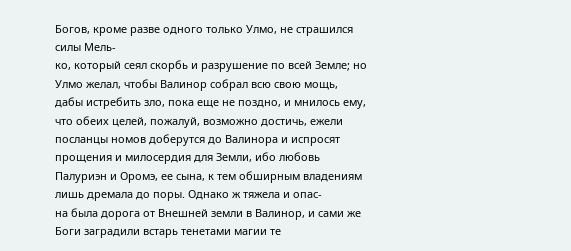Богов, кроме разве одного только Улмо, не страшился силы Мель-
ко, который сеял скорбь и разрушение по всей Земле; но Улмо желал, чтобы Валинор собрал всю свою мощь, дабы истребить зло, пока еще не поздно, и мнилось ему, что обеих целей, пожалуй, возможно достичь, ежели посланцы номов доберутся до Валинора и испросят прощения и милосердия для Земли, ибо любовь Палуриэн и Оромэ, ее сына, к тем обширным владениям лишь дремала до поры. Однако ж тяжела и опас-
на была дорога от Внешней земли в Валинор, и сами же Боги заградили встарь тенетами магии те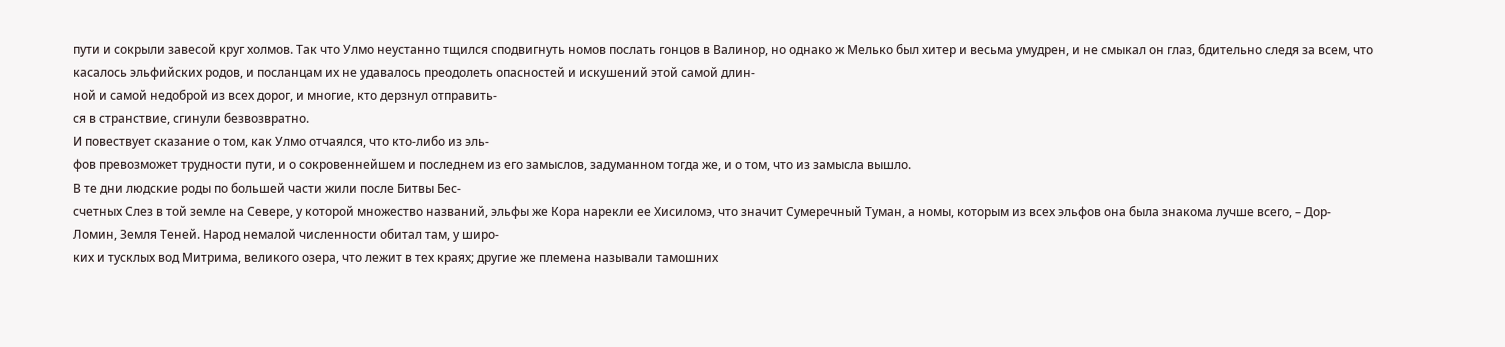пути и сокрыли завесой круг холмов. Так что Улмо неустанно тщился сподвигнуть номов послать гонцов в Валинор, но однако ж Мелько был хитер и весьма умудрен, и не смыкал он глаз, бдительно следя за всем, что касалось эльфийских родов, и посланцам их не удавалось преодолеть опасностей и искушений этой самой длин-
ной и самой недоброй из всех дорог, и многие, кто дерзнул отправить-
ся в странствие, сгинули безвозвратно.
И повествует сказание о том, как Улмо отчаялся, что кто-либо из эль-
фов превозможет трудности пути, и о сокровеннейшем и последнем из его замыслов, задуманном тогда же, и о том, что из замысла вышло.
В те дни людские роды по большей части жили после Битвы Бес-
счетных Слез в той земле на Севере, у которой множество названий, эльфы же Кора нарекли ее Хисиломэ, что значит Сумеречный Туман, а номы, которым из всех эльфов она была знакома лучше всего, – Дор-
Ломин, Земля Теней. Народ немалой численности обитал там, у широ-
ких и тусклых вод Митрима, великого озера, что лежит в тех краях; другие же племена называли тамошних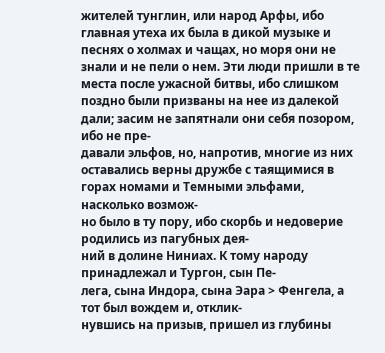жителей тунглин, или народ Арфы, ибо главная утеха их была в дикой музыке и песнях о холмах и чащах, но моря они не знали и не пели о нем. Эти люди пришли в те места после ужасной битвы, ибо слишком поздно были призваны на нее из далекой дали; засим не запятнали они себя позором, ибо не пре-
давали эльфов, но, напротив, многие из них оставались верны дружбе с таящимися в горах номами и Темными эльфами, насколько возмож-
но было в ту пору, ибо скорбь и недоверие родились из пагубных дея-
ний в долине Ниниах. К тому народу принадлежал и Тургон, сын Пе-
лега, сына Индора, сына Эара > Фенгела, а тот был вождем и, отклик-
нувшись на призыв, пришел из глубины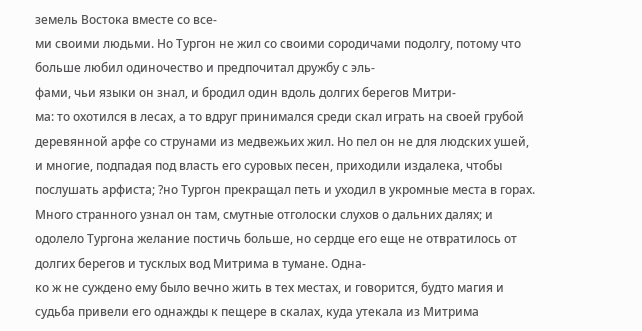земель Востока вместе со все-
ми своими людьми. Но Тургон не жил со своими сородичами подолгу, потому что больше любил одиночество и предпочитал дружбу с эль-
фами, чьи языки он знал, и бродил один вдоль долгих берегов Митри-
ма: то охотился в лесах, а то вдруг принимался среди скал играть на своей грубой деревянной арфе со струнами из медвежьих жил. Но пел он не для людских ушей, и многие, подпадая под власть его суровых песен, приходили издалека, чтобы послушать арфиста; ?но Тургон прекращал петь и уходил в укромные места в горах.
Много странного узнал он там, смутные отголоски слухов о дальних далях; и одолело Тургона желание постичь больше, но сердце его еще не отвратилось от долгих берегов и тусклых вод Митрима в тумане. Одна-
ко ж не суждено ему было вечно жить в тех местах, и говорится, будто магия и судьба привели его однажды к пещере в скалах, куда утекала из Митрима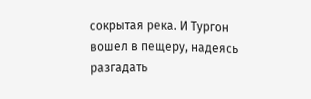сокрытая река. И Тургон вошел в пещеру, надеясь разгадать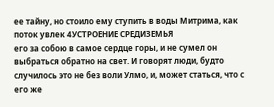ее тайну, но стоило ему ступить в воды Митрима, как поток увлек 4УСТРОЕНИЕ СРЕДИЗЕМЬЯ
его за собою в самое сердце горы, и не сумел он выбраться обратно на свет. И говорят люди, будто случилось это не без воли Улмо, и, может статься, что с его же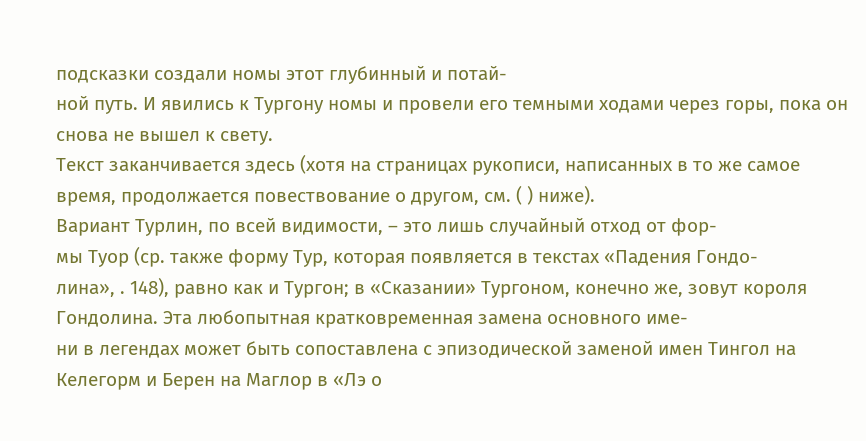подсказки создали номы этот глубинный и потай-
ной путь. И явились к Тургону номы и провели его темными ходами через горы, пока он снова не вышел к свету.
Текст заканчивается здесь (хотя на страницах рукописи, написанных в то же самое время, продолжается повествование о другом, см. ( ) ниже).
Вариант Турлин, по всей видимости, – это лишь случайный отход от фор-
мы Туор (ср. также форму Тур, которая появляется в текстах «Падения Гондо-
лина», . 148), равно как и Тургон; в «Сказании» Тургоном, конечно же, зовут короля Гондолина. Эта любопытная кратковременная замена основного име-
ни в легендах может быть сопоставлена с эпизодической заменой имен Тингол на Келегорм и Берен на Маглор в «Лэ о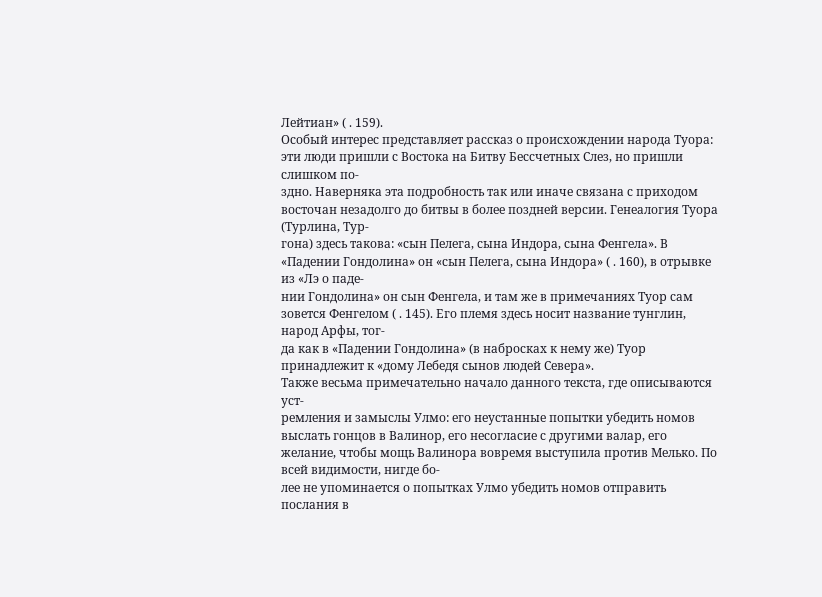Лейтиан» ( . 159).
Особый интерес представляет рассказ о происхождении народа Туора: эти люди пришли с Востока на Битву Бессчетных Слез, но пришли слишком по-
здно. Наверняка эта подробность так или иначе связана с приходом восточан незадолго до битвы в более поздней версии. Генеалогия Туора (Турлина, Тур-
гона) здесь такова: «сын Пелега, сына Индора, сына Фенгела». В «Падении Гондолина» он «сын Пелега, сына Индора» ( . 160), в отрывке из «Лэ о паде-
нии Гондолина» он сын Фенгела, и там же в примечаниях Туор сам зовется Фенгелом ( . 145). Его племя здесь носит название тунглин, народ Арфы, тог-
да как в «Падении Гондолина» (в набросках к нему же) Туор принадлежит к «дому Лебедя сынов людей Севера».
Также весьма примечательно начало данного текста, где описываются уст-
ремления и замыслы Улмо: его неустанные попытки убедить номов выслать гонцов в Валинор, его несогласие с другими валар, его желание, чтобы мощь Валинора вовремя выступила против Мелько. По всей видимости, нигде бо-
лее не упоминается о попытках Улмо убедить номов отправить послания в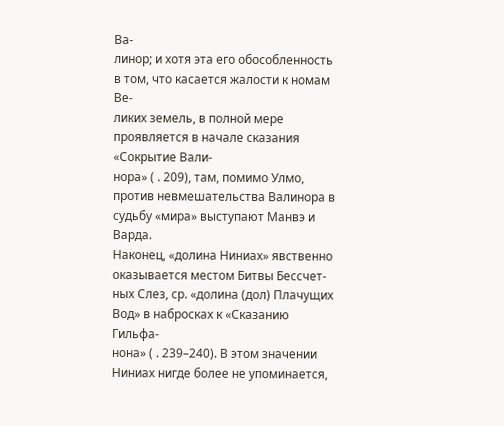Ва-
линор; и хотя эта его обособленность в том, что касается жалости к номам Ве-
ликих земель, в полной мере проявляется в начале сказания «Сокрытие Вали-
нора» ( . 209), там, помимо Улмо, против невмешательства Валинора в судьбу «мира» выступают Манвэ и Варда.
Наконец, «долина Ниниах» явственно оказывается местом Битвы Бессчет-
ных Слез, ср. «долина (дол) Плачущих Вод» в набросках к «Сказанию Гильфа-
нона» ( . 239–240). В этом значении Ниниах нигде более не упоминается,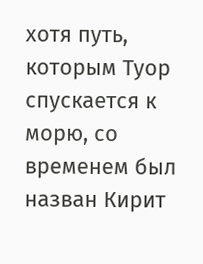хотя путь, которым Туор спускается к морю, со временем был назван Кирит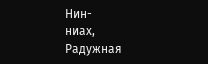Нин-
ниах, Радужная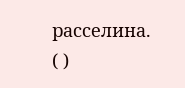расселина.
( )